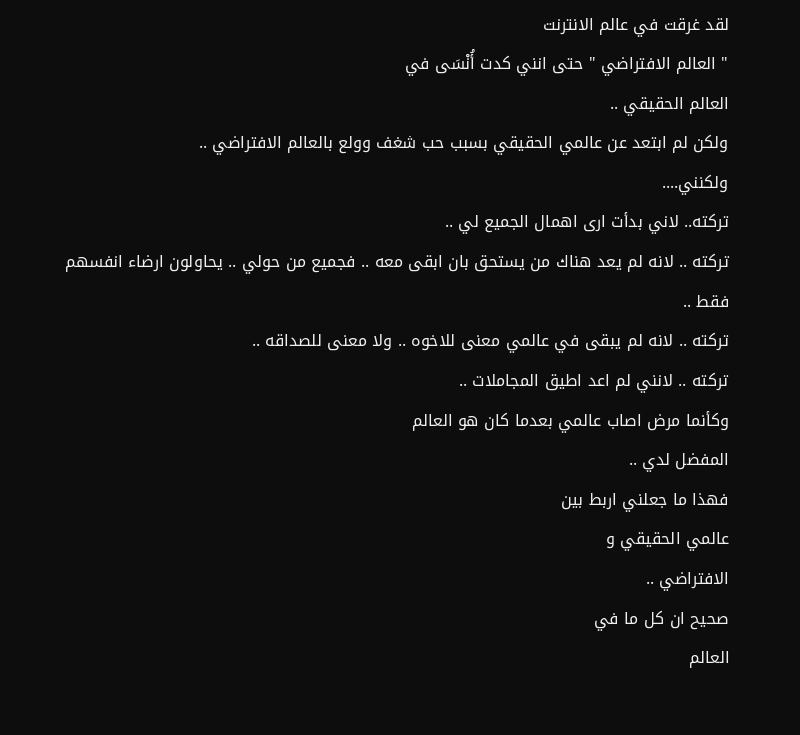لقد غرقت في عالم الانترنت
" العالم الافتراضي " حتى انني كدت أُنْسَى في
العالم الحقيقي ..
ولكن لم ابتعد عن عالمي الحقيقي بسبب حب شغف وولع بالعالم الافتراضي ..
ولكنني....
تركته.. لاني بدأت ارى اهمال الجميع لي ..
تركته .. لانه لم يعد هناك من يستحق بان ابقى معه .. فجميع من حولي .. يحاولون ارضاء انفسهم فقط ..
تركته .. لانه لم يبقى في عالمي معنى للاخوه .. ولا معنى للصداقه ..
تركته .. لانني لم اعد اطيق المجاملات ..
وكأنما مرض اصاب عالمي بعدما كان هو العالم
المفضل لدي ..
فهذا ما جعلني اربط بين
عالمي الحقيقي و
الافتراضي ..
صحيح ان كل ما في
العالم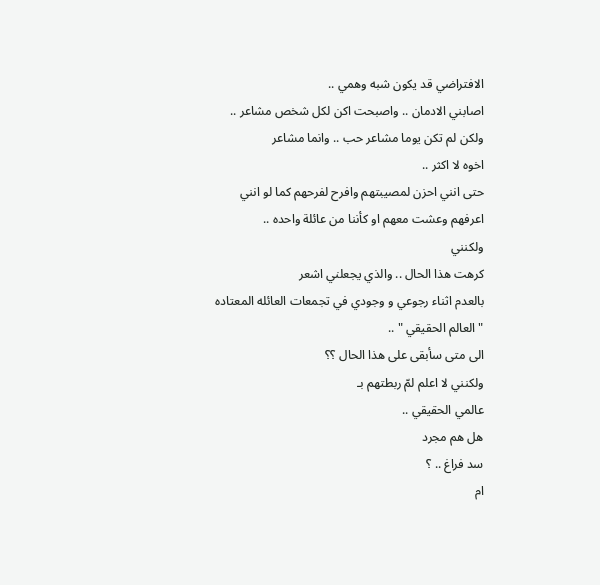الافتراضي قد يكون شبه وهمي ..
اصابني الادمان .. واصبحت اكن لكل شخص مشاعر .. ولكن لم تكن يوما مشاعر حب .. وانما مشاعر
اخوه لا اكثر ..
حتى انني احزن لمصيبتهم وافرح لفرحهم كما لو انني اعرفهم وعشت معهم او كأننا من عائلة واحده ..
ولكنني
كرهت هذا الحال .. والذي يجعلني اشعر
بالعدم اثناء رجوعي و وجودي في تجمعات العائله المعتاده
" العالم الحقيقي " ..
الى متى سأبقى على هذا الحال ؟؟
ولكنني لا اعلم لمّ ربطتهم بـ
عالمي الحقيقي ..
هل هم مجرد
سد فراغ .. ؟
ام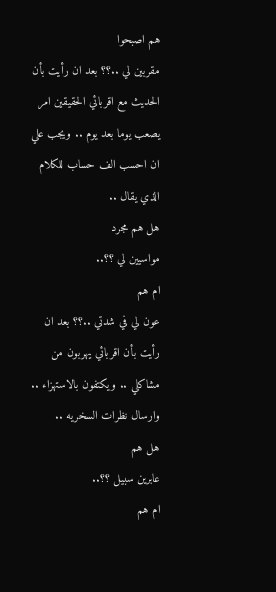هم اصبحوا
مقربين لي ..؟؟ بعد ان رأيت بأن الحديث مع اقربائي الحقيقين امر يصعب يوما بعد يوم .. ويجب علي ان احسب الف حساب للكلام الذي يقال ..
هل هم مجرد
مواسيين لي ؟؟..
ام هم
عون لي في شدتي ..؟؟ بعد ان رأيت بأن اقربائي يهربون من مشاكلي .. ويكتفون بالاستهزاء .. وارسال نظرات السخريه ..
هل هم
عابرين سبيل ؟؟..
ام هم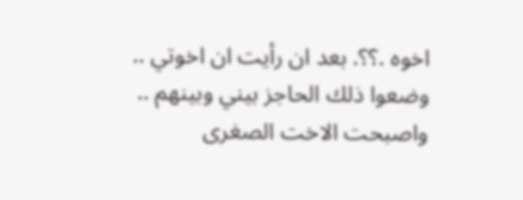اخوه .؟؟. بعد ان رأيت ان اخوتي .. وضعوا ذلك الحاجز بيني وبينهم .. واصبحت الاخت الصغرى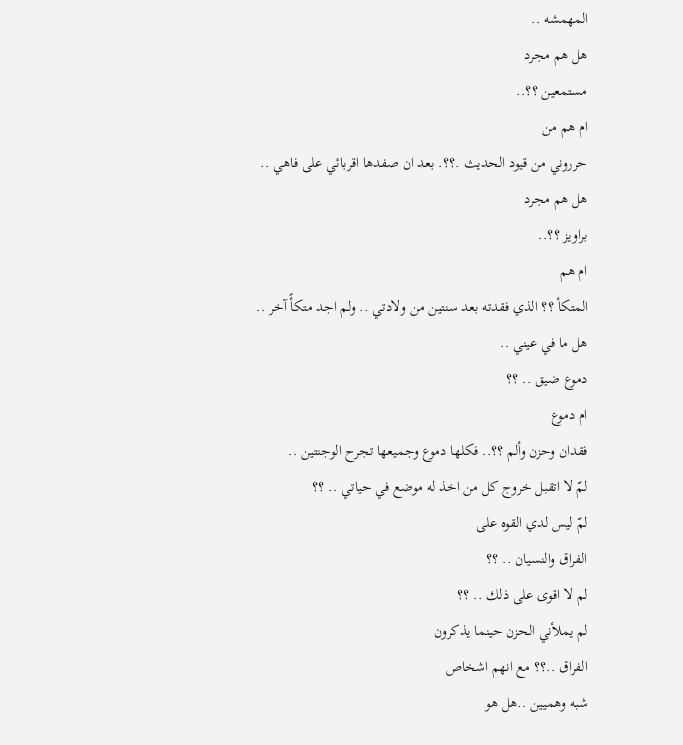المهمشه ..
هل هم مجرد
مستمعين ؟؟..
ام هم من
حرروني من قيود الحديث .؟؟. بعد ان صفدها اقربائي على فاهي ..
هل هم مجرد
براويز ؟؟..
ام هم
المتكأ ؟؟ الذي فقدته بعد سنتين من ولادتي .. ولم اجد متكأً آخر ..
هل ما في عيني ..
دموع ضيق .. ؟؟
ام دموع
فقدان وحزن وألم ؟؟.. فكلها دموع وجميعها تجرح الوجنتين ..
لمّ لا اتقبل خروج كل من اخذ له موضع في حياتي .. ؟؟
لمّ ليس لدي القوه على
الفراق والنسيان .. ؟؟
لم لا اقوى على ذلك .. ؟؟
لم يملأني الحزن حينما يذكرون
الفراق ..؟؟ مع انهم اشخاص
شبه وهميين ..هل هو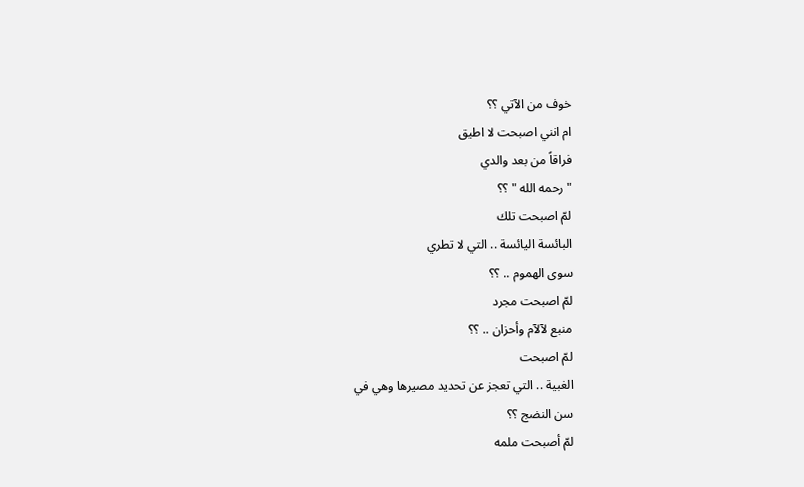خوف من الآتي ؟؟
ام انني اصبحت لا اطيق
فراقاً من بعد والدي
" رحمه الله " ؟؟
لمّ اصبحت تلك
البائسة اليائسة .. التي لا تطري
سوى الهموم .. ؟؟
لمّ اصبحت مجرد
منبع لآلآم وأحزان .. ؟؟
لمّ اصبحت
الغبية .. التي تعجز عن تحديد مصيرها وهي في
سن النضج ؟؟
لمّ أصبحت ملمه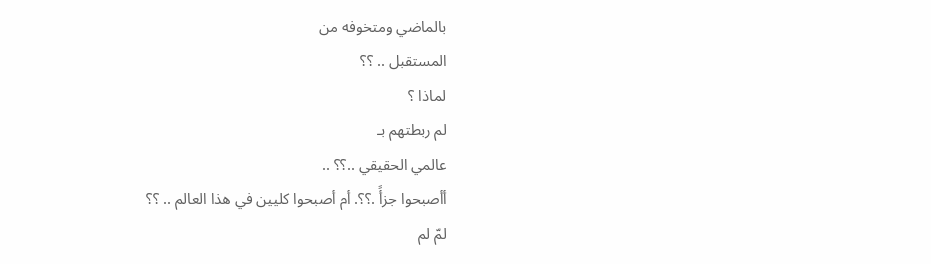بالماضي ومتخوفه من
المستقبل .. ؟؟
لماذا ؟
لم ربطتهم بـ
عالمي الحقيقي ..؟؟ ..
أأصبحوا جزأً .؟؟. أم أصبحوا كليين في هذا العالم .. ؟؟
لمّ لم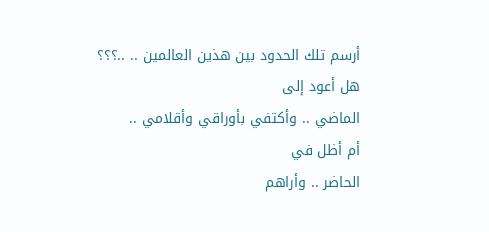أرسم تلك الحدود بين هذين العالمين .. ..؟؟؟
هل أعود إلى
الماضي .. وأكتفي بأوراقي وأقلامي ..
أم أظل في
الحاضر .. وأراهم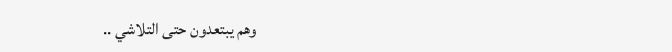وهم يبتعدون حتى التلاشي ..